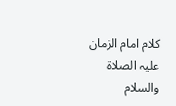کلام امام الزمان علیہ الصلاۃ والسلام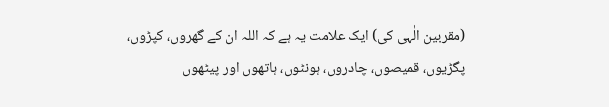(مقربین الٰہی کی) ایک علامت یہ ہے کہ اللہ ان کے گھروں، کپڑوں، پگڑیوں، قمیصوں، چادروں، ہونٹوں، ہاتھوں اور پیٹھوں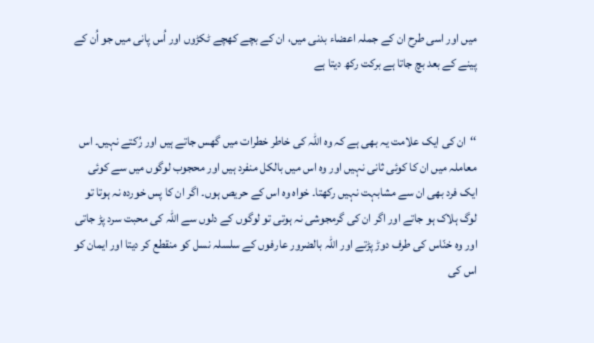میں اور اسی طرح ان کے جملہ اعضاء بدنی میں، ان کے بچے کھچے ٹکڑوں اور اُس پانی میں جو اُن کے پینے کے بعد بچ جاتا ہے برکت رکھ دیتا ہے


‘‘ان کی ایک علامت یہ بھی ہے کہ وہ اللہ کی خاطر خطرات میں گھس جاتے ہیں اور رُکتے نہیں۔ اس معاملہ میں ان کا کوئی ثانی نہیں اور وہ اس میں بالکل منفرد ہیں اور محجوب لوگوں میں سے کوئی ایک فرد بھی ان سے مشابہت نہیں رکھتا۔ خواہ وہ اس کے حریص ہوں۔ اگر ان کا پس خوردہ نہ ہوتا تو لوگ ہلاک ہو جاتے اور اگر ان کی گرمجوشی نہ ہوتی تو لوگوں کے دلوں سے اللہ کی محبت سرد پڑ جاتی اور وہ خنّاس کی طرف دوڑ پڑتے اور اللہ بالضرور عارفوں کے سلسلہ نسل کو منقطع کر دیتا اور ایمان کو اس کی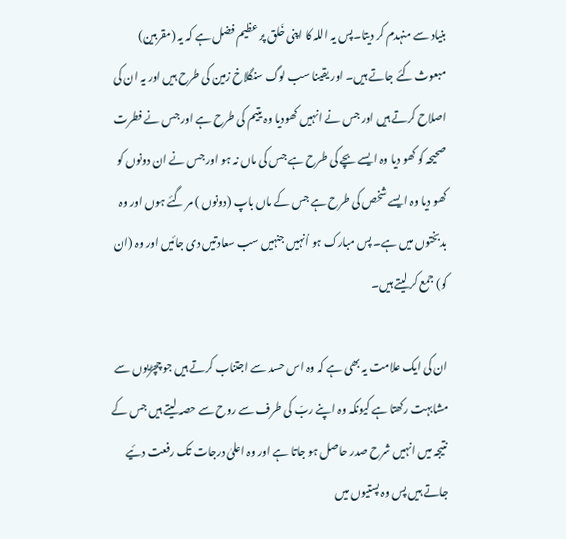بنیاد سے منہدم کر دیتا۔پس یہ اللہ کا اپنی خَلق پر عظیم فضل ہے کہ یہ (مقربین) مبعوث کئے جاتے ہیں۔ اور یقینا سب لوگ سنگلاخ زمین کی طرح ہیں اور یہ ان کی اصلاح کرتے ہیں اور جس نے انہیں کھودیا وہ یتیم کی طرح ہے اور جس نے فطرت صحیحہ کو کھو دیا وہ ایسے بچے کی طرح ہے جس کی ماں نہ ہو اور جس نے ان دونوں کو کھو دیا وہ ایسے شخص کی طرح ہے جس کے ماں باپ (دونوں ) مر گئے ہوں اور وہ بدبختوں میں ہے۔ پس مبارک ہو اُنہیں جنہیں سب سعادتیں دی جائیں اور وہ (ان کو) جمع کر لیتے ہیں۔

ان کی ایک علامت یہ بھی ہے کہ وہ اس حسد سے اجتناب کرتے ہیں جو چچڑیوں سے مشابہت رکھتا ہے کیونکہ وہ اپنے ربّ کی طرف سے روح سے حصہ لیتے ہیں جس کے نتیجہ میں انہیں شرح صدر حاصل ہو جاتا ہے اور وہ اعلیٰ درجات تک رفعت دئیے جاتے ہیں پس وہ پستیوں میں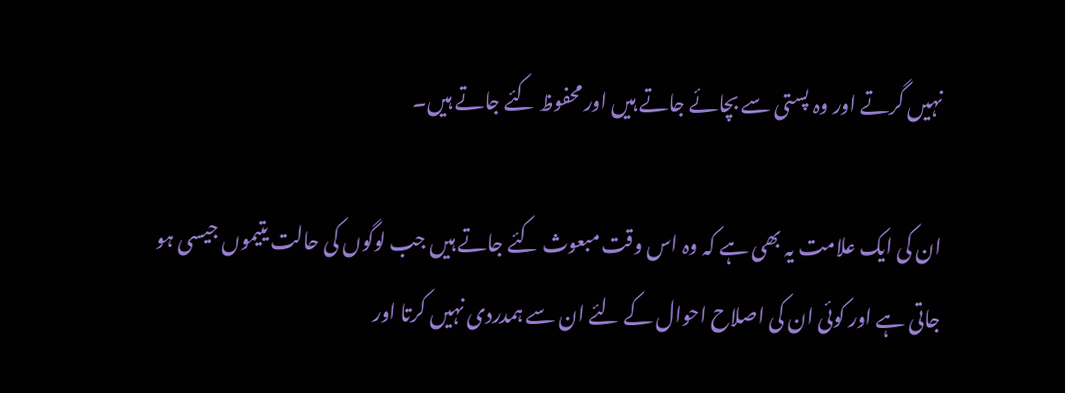نہیں گرتے اور وہ پستی سے بچائے جاتے ہیں اور محفوظ کئے جاتے ہیں۔

ان کی ایک علامت یہ بھی ہے کہ وہ اس وقت مبعوث کئے جاتے ہیں جب لوگوں کی حالت یتیموں جیسی ہو جاتی ہے اور کوئی ان کی اصلاح احوال کے لئے ان سے ہمدردی نہیں کرتا اور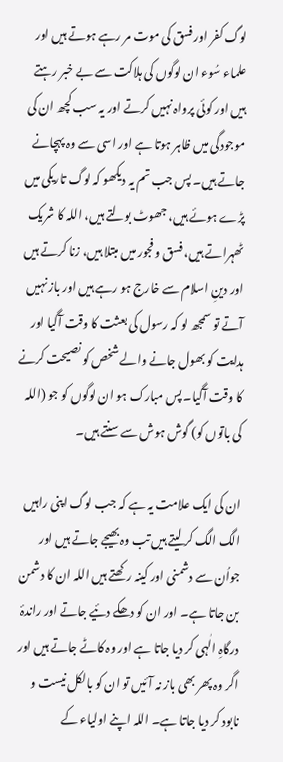لوگ کفر اور فسق کی موت مر رہے ہوتے ہیں اور علماء سُوء ان لوگوں کی ہلاکت سے بے خبر رہتے ہیں اور کوئی پرواہ نہیں کرتے اور یہ سب کچھ ان کی موجودگی میں ظاہر ہوتا ہے اور اسی سے وہ پہچانے جاتے ہیں۔ پس جب تم یہ دیکھو کہ لوگ تاریکی میں پڑے ہوئے ہیں، جھوٹ بولتے ہیں، اللہ کا شریک ٹھہراتے ہیں، فسق و فجور میں مبتلا ہیں، زنا کرتے ہیں اور دینِ اسلام سے خارج ہو رہے ہیں اور باز نہیں آتے تو سمجھ لو کہ رسول کی بعثت کا وقت آگیا اور ہدایت کو بھول جانے والے شخص کو نصیحت کرنے کا وقت آگیا۔ پس مبارک ہو ان لوگوں کو جو (اللہ کی باتوں کو) گوش ہوش سے سنتے ہیں۔

ان کی ایک علامت یہ ہے کہ جب لوگ اپنی راہیں الگ الگ کر لیتے ہیں تب وہ بھیجے جاتے ہیں اور جواُن سے دشمنی اور کینہ رکھتے ہیں اللہ ان کا دشمن بن جاتا ہے۔ اور ان کو دھکے دئیے جاتے اور راندۂ درگاہِ الٰہی کر دیا جاتا ہے اور وہ کاٹے جاتے ہیں اور اگر وہ پھر بھی باز نہ آئیں تو ان کو بالکل نیست و نابود کر دیا جاتا ہے۔ اللہ اپنے اولیاء کے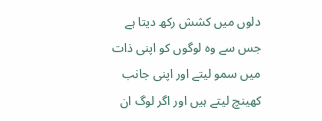دلوں میں کشش رکھ دیتا ہے جس سے وہ لوگوں کو اپنی ذات میں سمو لیتے اور اپنی جانب کھینچ لیتے ہیں اور اگر لوگ ان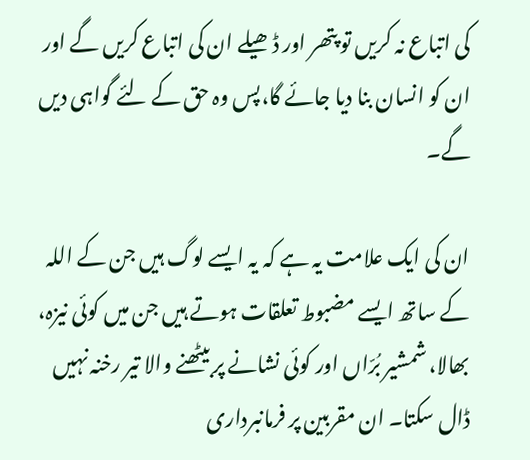کی اتباع نہ کریں تو پتھر اور ڈھیلے ان کی اتباع کریں گے اور ان کو انسان بنا دیا جائے گا،پس وہ حق کے لئے گواہی دیں گے۔

ان کی ایک علامت یہ ہے کہ یہ ایسے لوگ ہیں جن کے اللہ کے ساتھ ایسے مضبوط تعلقات ہوتے ہیں جن میں کوئی نیزہ، بھالا، شمشیر بُرّاں اور کوئی نشانے پر بیٹھنے والا تیر رخنہ نہیں ڈال سکتا۔ ان مقربین پر فرمانبرداری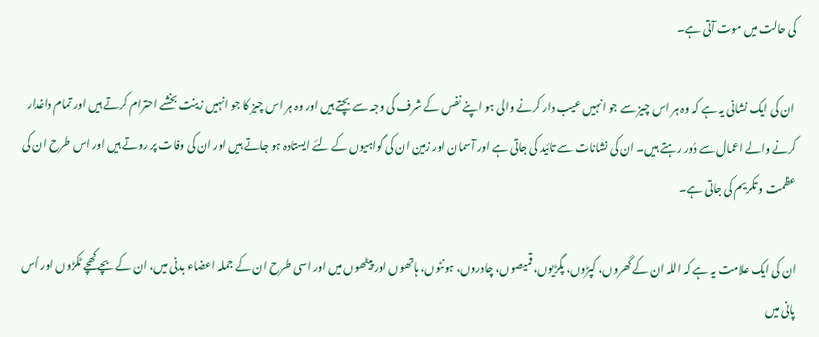کی حالت میں موت آتی ہے۔

 ان کی ایک نشانی یہ ہے کہ وہ ہر اس چیز سے جو انہیں عیب دار کرنے والی ہو اپنے نفس کے شرف کی وجہ سے بچتے ہیں اور وہ ہر اس چیز کا جو انہیں زینت بخشے احترام کرتے ہیں اور تمام داغدار کرنے والے اعمال سے دُور رہتے ہیں۔ ان کی نشانات سے تائید کی جاتی ہے اور آسمان اور زمین ان کی گواہیوں کے لئے ایستادہ ہو جاتے ہیں اور ان کی وفات پر روتے ہیں اور اس طرح ان کی عظمت و تکریم کی جاتی ہے۔

ان کی ایک علامت یہ ہے کہ اللہ ان کے گھروں، کپڑوں، پگڑیوں، قمیصوں، چادروں، ہونٹوں، ہاتھوں اور پیٹھوں میں اور اسی طرح ان کے جملہ اعضاء بدنی میں، ان کے بچے کھچے ٹکڑوں اور اُس پانی میں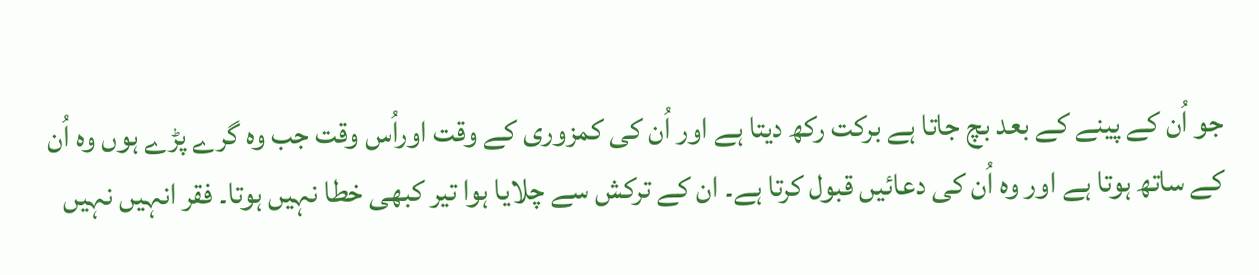جو اُن کے پینے کے بعد بچ جاتا ہے برکت رکھ دیتا ہے اور اُن کی کمزوری کے وقت اوراُس وقت جب وہ گرے پڑے ہوں وہ اُن کے ساتھ ہوتا ہے اور وہ اُن کی دعائیں قبول کرتا ہے۔ ان کے ترکش سے چلایا ہوا تیر کبھی خطا نہیں ہوتا۔ فقر انہیں نہیں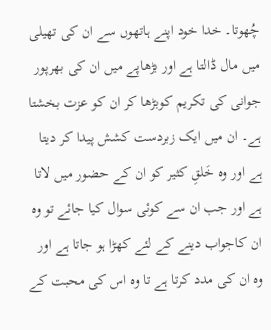چُھوتا۔ خدا خود اپنے ہاتھوں سے ان کی تھیلی میں مال ڈالتا ہے اور بڑھاپے میں ان کی بھرپور جوانی کی تکریم کوبڑھا کر ان کو عزت بخشتا ہے۔ ان میں ایک زبردست کشش پیدا کر دیتا ہے اور وہ خَلقِ کثیر کو ان کے حضور میں لاتا ہے اور جب ان سے کوئی سوال کیا جائے تو وہ ان کاجواب دینے کے لئے کھڑا ہو جاتا ہے اور وہ ان کی مدد کرتا ہے تا وہ اس کی محبت کے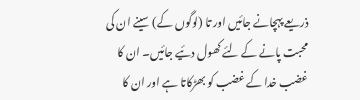ذریعے پہچانے جائیں اور تا (لوگوں کے) سینے ان کی محبت پانے کے لئے کھول دئیے جائیں۔ ان کا غضب خدا کے غضب کو بھڑکاتا ہے اور ان کا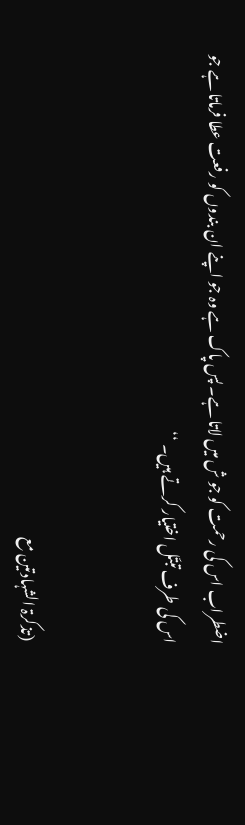اضطراب اس کی رحمت کو جو ش میں لاتا ہے۔ پس پاک ہے وہ جو اپنے ان بندوں کو رفعت عطا فرماتا ہے جو اس کی طرف تبتّل اختیار کرتے ہیں۔ ‘‘


 (تذکرۃ الشہادتین مع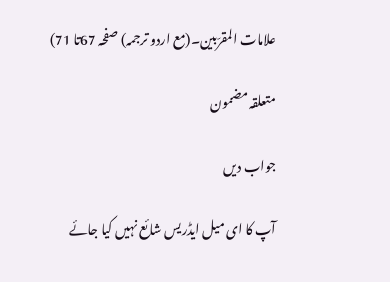علامات المقرّبین۔(مع اردو ترجمہ) صفحہ 67تا 71)

متعلقہ مضمون

جواب دیں

آپ کا ای میل ایڈریس شائع نہیں کیا جائے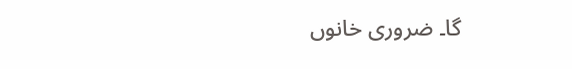گا۔ ضروری خانوں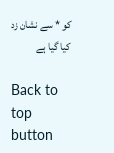کو * سے نشان زد کیا گیا ہے

Back to top button